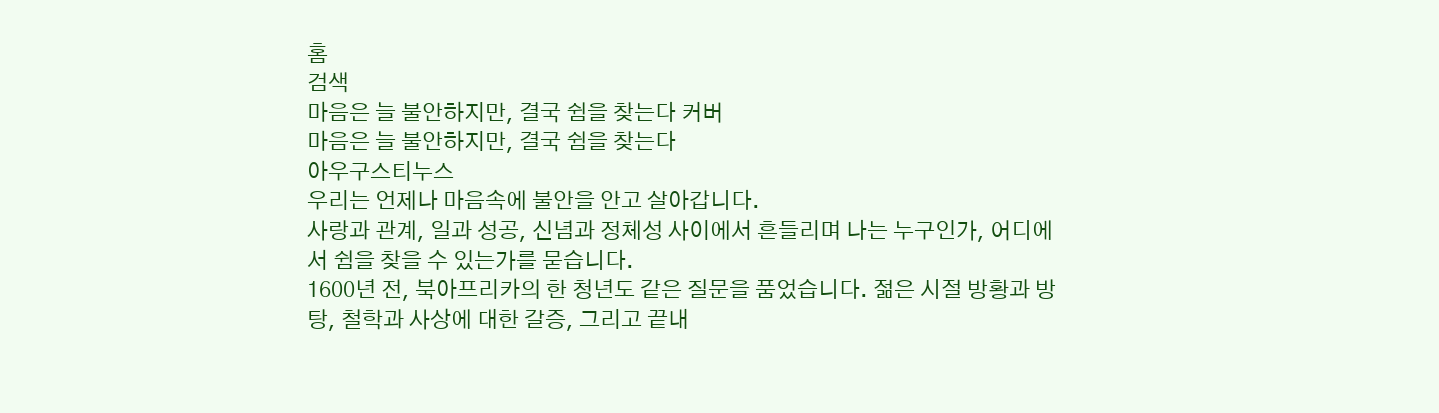홈
검색
마음은 늘 불안하지만, 결국 쉼을 찾는다 커버
마음은 늘 불안하지만, 결국 쉼을 찾는다
아우구스티누스
우리는 언제나 마음속에 불안을 안고 살아갑니다.
사랑과 관계, 일과 성공, 신념과 정체성 사이에서 흔들리며 나는 누구인가, 어디에서 쉼을 찾을 수 있는가를 묻습니다.
1600년 전, 북아프리카의 한 청년도 같은 질문을 품었습니다. 젊은 시절 방황과 방탕, 철학과 사상에 대한 갈증, 그리고 끝내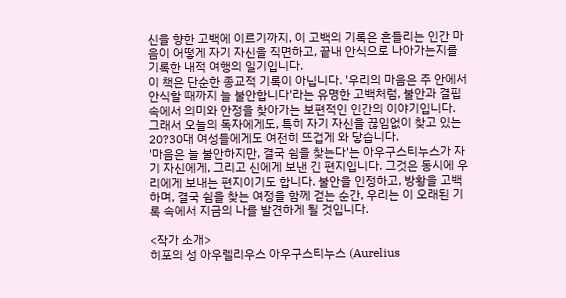신을 향한 고백에 이르기까지, 이 고백의 기록은 흔들리는 인간 마음이 어떻게 자기 자신을 직면하고, 끝내 안식으로 나아가는지를 기록한 내적 여행의 일기입니다.
이 책은 단순한 종교적 기록이 아닙니다. '우리의 마음은 주 안에서 안식할 때까지 늘 불안합니다'라는 유명한 고백처럼, 불안과 결핍 속에서 의미와 안정을 찾아가는 보편적인 인간의 이야기입니다. 그래서 오늘의 독자에게도, 특히 자기 자신을 끊임없이 찾고 있는 20?30대 여성들에게도 여전히 뜨겁게 와 닿습니다.
'마음은 늘 불안하지만, 결국 쉼을 찾는다'는 아우구스티누스가 자기 자신에게, 그리고 신에게 보낸 긴 편지입니다. 그것은 동시에 우리에게 보내는 편지이기도 합니다. 불안을 인정하고, 방황을 고백하며, 결국 쉼을 찾는 여정을 함께 걷는 순간, 우리는 이 오래된 기록 속에서 지금의 나를 발견하게 될 것입니다.

<작가 소개>
히포의 성 아우렐리우스 아우구스티누스 (Aurelius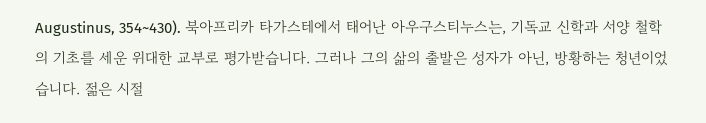Augustinus, 354~430). 북아프리카 타가스테에서 태어난 아우구스티누스는, 기독교 신학과 서양 철학의 기초를 세운 위대한 교부로 평가받습니다. 그러나 그의 삶의 출발은 성자가 아닌, 방황하는 청년이었습니다. 젊은 시절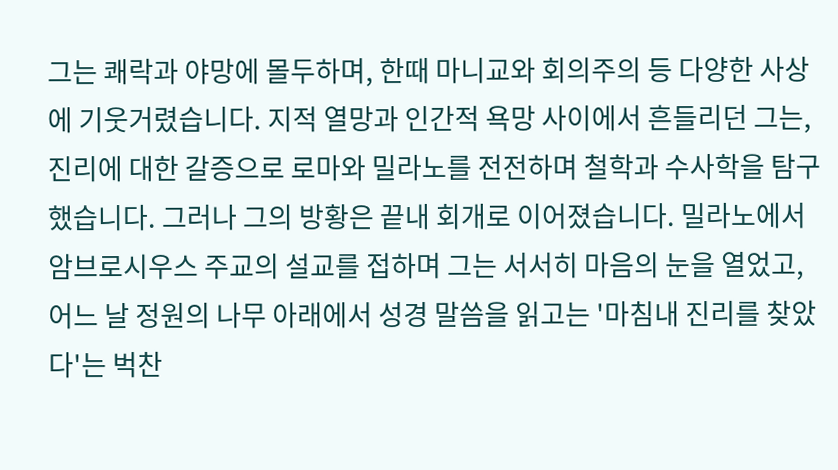그는 쾌락과 야망에 몰두하며, 한때 마니교와 회의주의 등 다양한 사상에 기웃거렸습니다. 지적 열망과 인간적 욕망 사이에서 흔들리던 그는, 진리에 대한 갈증으로 로마와 밀라노를 전전하며 철학과 수사학을 탐구했습니다. 그러나 그의 방황은 끝내 회개로 이어졌습니다. 밀라노에서 암브로시우스 주교의 설교를 접하며 그는 서서히 마음의 눈을 열었고, 어느 날 정원의 나무 아래에서 성경 말씀을 읽고는 '마침내 진리를 찾았다'는 벅찬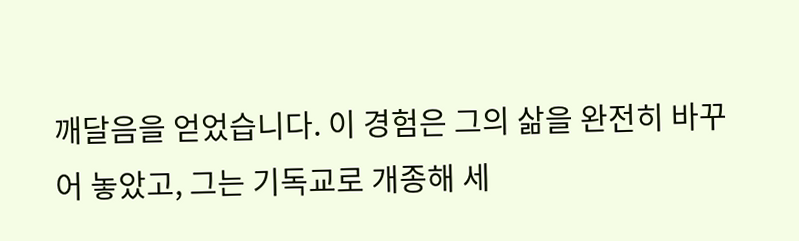깨달음을 얻었습니다. 이 경험은 그의 삶을 완전히 바꾸어 놓았고, 그는 기독교로 개종해 세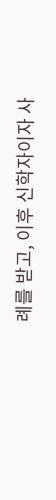례를 받고, 이후 신학자이자 사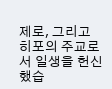제로, 그리고 히포의 주교로서 일생을 헌신했습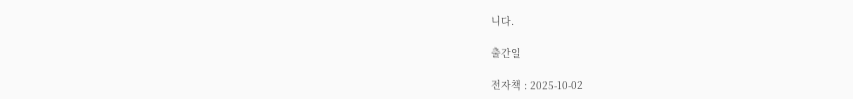니다.

출간일

전자책 : 2025-10-02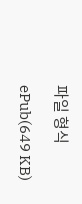파일 형식

ePub(649 KB)